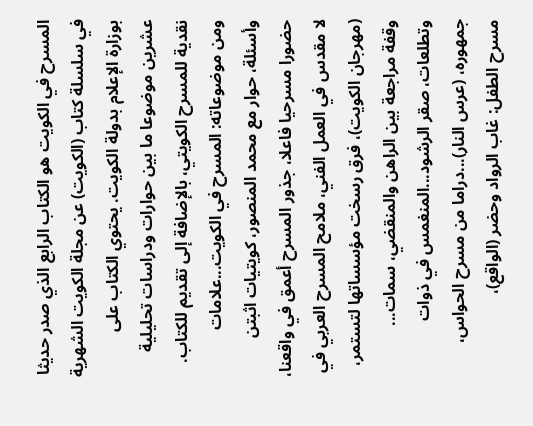المسرح في الكويت هو الكتاب الرابع الذي صدر حديثا في سلسلة كتاب (الكويت) عن مجلة الكويت الشهرية بوزارة الإعلام بدولة الكويت. يحتوي الكتاب على عشرين موضوعا ما بين حوارات ودراسات تحليلية نقدية للمسرح الكويتي، بالإضافة إلى تقديم للكتاب.
ومن موضوعاته: المسرح في الكويت...علامات وأسئلة، حوار مع محمد المنصور، كويتيات اثبتن حضورا مسرحيا فاعلا، جذور المسرح أعمق في واقعنا، لا مقدس في العمل الفني، ملامح المسرح العربي في (مهرجان الكويت)، فرق رسخت مؤسساتها لتستمر، وقفة مراجعة بين الراهن والمنقضي، سمات...
وتطلعات، صقر الرشود...المنغمس في ذوات جمهوره، (عرس النار)...دراما من مسرح الحواس، مسرح الطفل: غاب الرواد وحضر (الواقع)،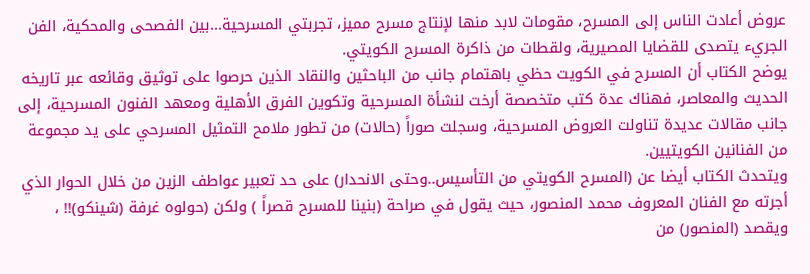عروض أعادت الناس إلى المسرح، مقومات لابد منها لإنتاج مسرح مميز، تجربتي المسرحية...بين الفصحى والمحكية، الفن الجريء يتصدى للقضايا المصيرية، ولقطات من ذاكرة المسرح الكويتي.
يوضح الكتاب أن المسرح في الكويت حظي باهتمام جانب من الباحثين والنقاد الذين حرصوا على توثيق وقائعه عبر تاريخه الحديث والمعاصر، فهناك عدة كتب متخصصة أرخت لنشأة المسرحية وتكوين الفرق الأهلية ومعهد الفنون المسرحية، إلى جانب مقالات عديدة تناولت العروض المسرحية، وسجلت صوراً (حالات) من تطور ملامح التمثيل المسرحي على يد مجموعة من الفنانين الكويتيين.
ويتحدث الكتاب أيضا عن (المسرح الكويتي من التأسيس..وحتى الانحدار) على حد تعبير عواطف الزين من خلال الحوار الذي أجرته مع الفنان المعروف محمد المنصور، حيث يقول في صراحة (بنينا للمسرح قصراً ) ولكن (حولوه غرفة (شينكو)!! ،
ويقصد (المنصور) من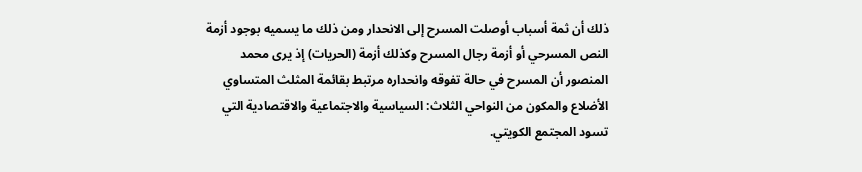ذلك أن ثمة أسباب أوصلت المسرح إلى الانحدار ومن ذلك ما يسميه بوجود أزمة النص المسرحي أو أزمة رجال المسرح وكذلك أزمة (الحريات) إذ يرى محمد المنصور أن المسرح في حالة تفوقه وانحداره مرتبط بقائمة المثلث المتساوي الأضلاع والمكون من النواحي الثلاث: السياسية والاجتماعية والاقتصادية التي تسود المجتمع الكويتي.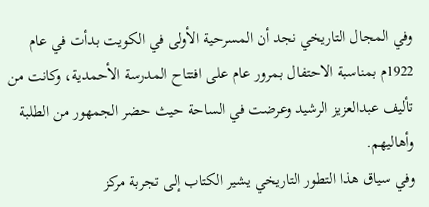وفي المجال التاريخي نجد أن المسرحية الأولى في الكويت بدأت في عام 1922م بمناسبة الاحتفال بمرور عام على افتتاح المدرسة الأحمدية، وكانت من تأليف عبدالعزيز الرشيد وعرضت في الساحة حيث حضر الجمهور من الطلبة وأهاليهم.
وفي سياق هذا التطور التاريخي يشير الكتاب إلى تجربة مركز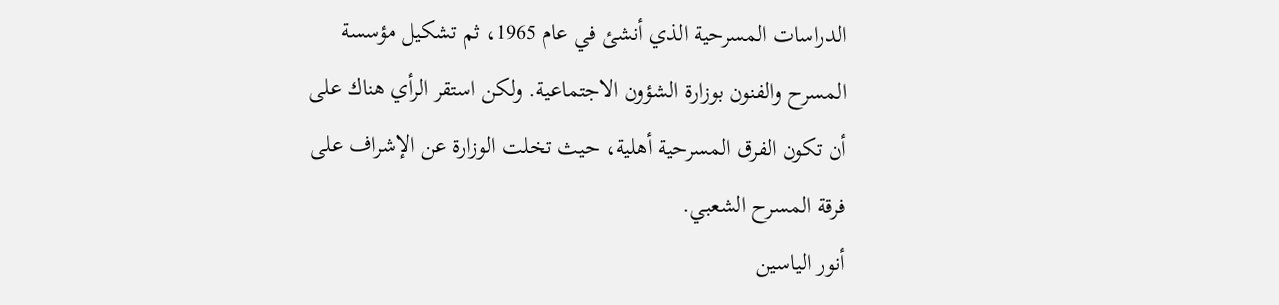الدراسات المسرحية الذي أنشئ في عام 1965، ثم تشكيل مؤسسة المسرح والفنون بوزارة الشؤون الاجتماعية. ولكن استقر الرأي هناك على أن تكون الفرق المسرحية أهلية، حيث تخلت الوزارة عن الإشراف على فرقة المسرح الشعبي.
أنور الياسين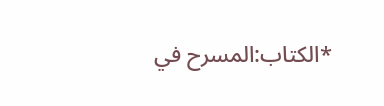*الكتاب:المسرح في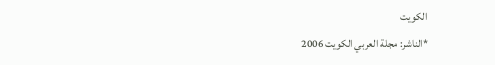الكويت
*الناشر: مجلة العربي الكويت 2006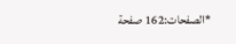*الصفحات:162 صفحة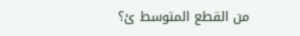من القطع المتوسط ئ؟